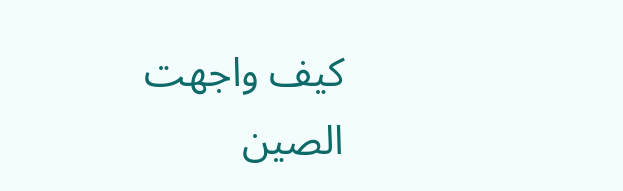كيف واجهت الصين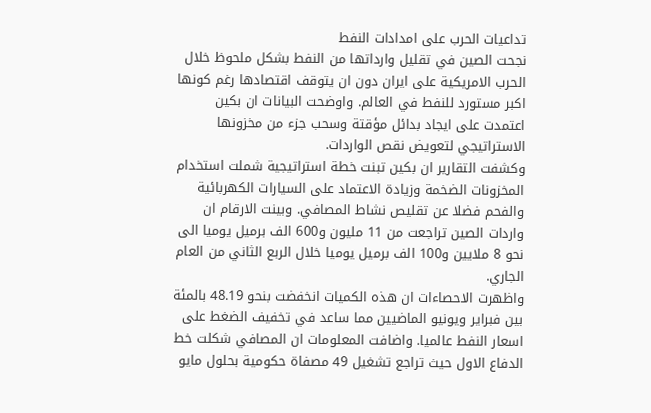تداعيات الحرب على امدادات النفط
نجحت الصين في تقليل وارداتها من النفط بشكل ملحوظ خلال الحرب الامريكية على ايران دون ان يتوقف اقتصادها رغم كونها اكبر مستورد للنفط في العالم. واوضحت البيانات ان بكين اعتمدت على ايجاد بدائل مؤقتة وسحب جزء من مخزونها الاستراتيجي لتعويض نقص الواردات.
وكشفت التقارير ان بكين تبنت خطة استراتيجية شملت استخدام المخزونات الضخمة وزيادة الاعتماد على السيارات الكهربائية والفحم فضلا عن تقليص نشاط المصافي. وبينت الارقام ان واردات الصين تراجعت من 11 مليون و600 الف برميل يوميا الى نحو 8 ملايين و100 الف برميل يوميا خلال الربع الثاني من العام الجاري.
واظهرت الاحصاءات ان هذه الكميات انخفضت بنحو 48.19 بالمئة بين فبراير ويونيو الماضيين مما ساعد في تخفيف الضغط على اسعار النفط عالميا. واضافت المعلومات ان المصافي شكلت خط الدفاع الاول حيث تراجع تشغيل 49 مصفاة حكومية بحلول مايو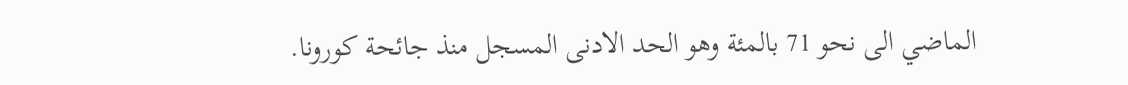الماضي الى نحو 71 بالمئة وهو الحد الادنى المسجل منذ جائحة كورونا.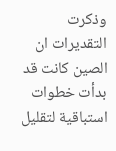وذكرت التقديرات ان الصين كانت قد بدأت خطوات استباقية لتقليل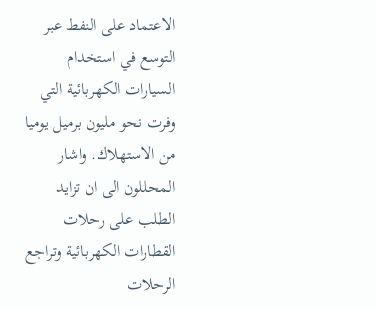الاعتماد على النفط عبر التوسع في استخدام السيارات الكهربائية التي وفرت نحو مليون برميل يوميا من الاستهلاك. واشار المحللون الى ان تزايد الطلب على رحلات القطارات الكهربائية وتراجع الرحلات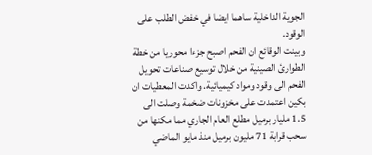الجوية الداخلية ساهما ايضا في خفض الطلب على الوقود.
وبينت الوقائع ان الفحم اصبح جزءا محوريا من خطة الطوارئ الصينية من خلال توسيع صناعات تحويل الفحم الى وقود ومواد كيميائية. واكدت المعطيات ان بكين اعتمدت على مخزونات ضخمة وصلت الى 1.5 مليار برميل مطلع العام الجاري مما مكنها من سحب قرابة 71 مليون برميل منذ مايو الماضي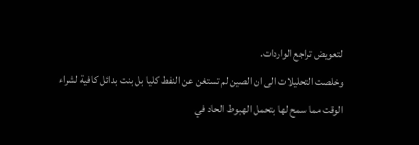لتعويض تراجع الواردات.
وخلصت التحليلات الى ان الصين لم تستغن عن النفط كليا بل بنت بدائل كافية لشراء الوقت مما سمح لها بتحمل الهبوط الحاد في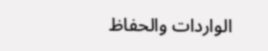الواردات والحفاظ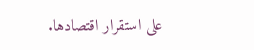على استقرار اقتصادها.